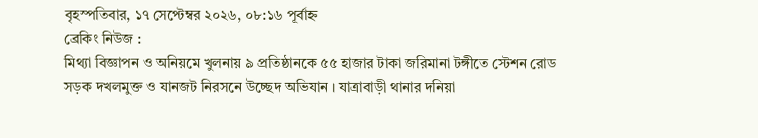বৃহস্পতিবার, ১৭ সেপ্টেম্বর ২০২৬, ০৮:১৬ পূর্বাহ্ন
ব্রেকিং নিউজ :
মিথ্যা বিজ্ঞাপন ও অনিয়মে খুলনায় ৯ প্রতিষ্ঠানকে ৫৫ হাজার টাকা জরিমানা টঙ্গীতে স্টেশন রোড সড়ক দখলমুক্ত ও যানজট নিরসনে উচ্ছেদ অভিযান । যাত্রাবাড়ী থানার দনিয়া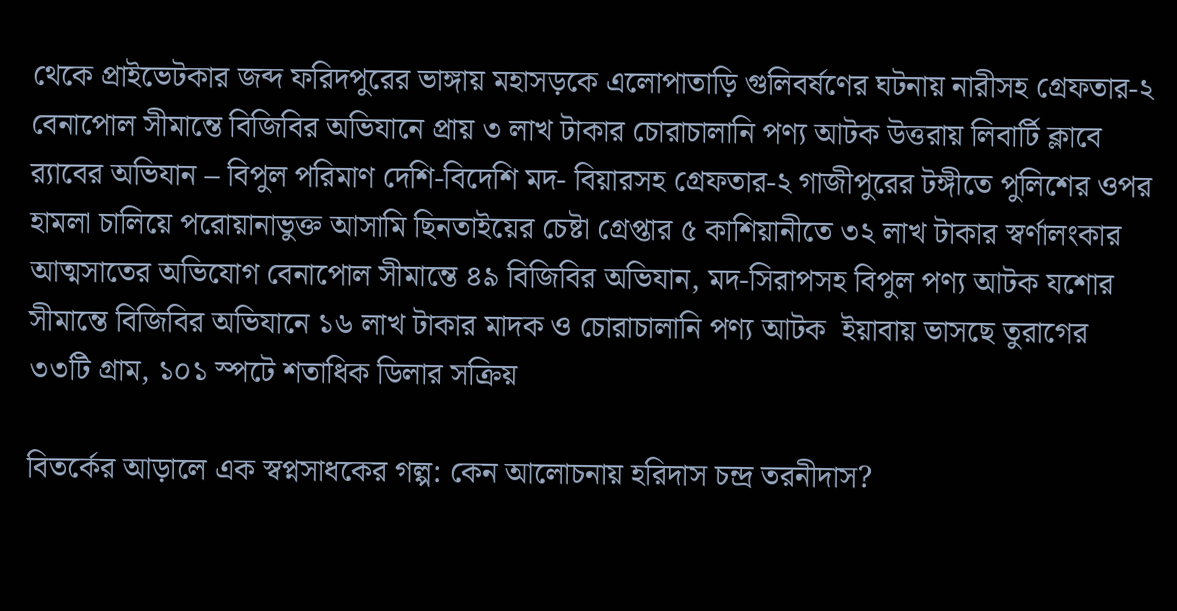থেকে প্রাইভেটকার জব্দ ফরিদপুরের ভাঙ্গায় মহাসড়কে এলোপাতাড়ি গুলিবর্ষণের ঘটনায় নারীসহ গ্রেফতার-২ বেনাপোল সীমান্তে বিজিবির অভিযানে প্রায় ৩ লাখ টাকার চোরাচালানি পণ্য আটক উত্তরায় লিবার্টি ক্লাবে র‌্যাবের অভিযান – বিপুল পরিমাণ দেশি-বিদেশি মদ- বিয়ারসহ গ্রেফতার-২ গাজীপুরের টঙ্গীতে পুলিশের ওপর হামলা চালিয়ে পরোয়ানাভুক্ত আসামি ছিনতাইয়ের চেষ্টা গ্রেপ্তার ৫ কাশিয়ানীতে ৩২ লাখ টাকার স্বর্ণালংকার আত্মসাতের অভিযোগ বেনাপোল সীমান্তে ৪৯ বিজিবির অভিযান, মদ-সিরাপসহ বিপুল পণ্য আটক যশোর সীমান্তে বিজিবির অভিযানে ১৬ লাখ টাকার মাদক ও চোরাচালানি পণ্য আটক  ইয়াবায় ভাসছে তুরাগের ৩৩টি গ্রাম, ১০১ স্পটে শতাধিক ডিলার সক্রিয়

বিতর্কের আড়ালে এক স্বপ্নসাধকের গল্প: কেন আলোচনায় হরিদাস চন্দ্র তরনীদাস?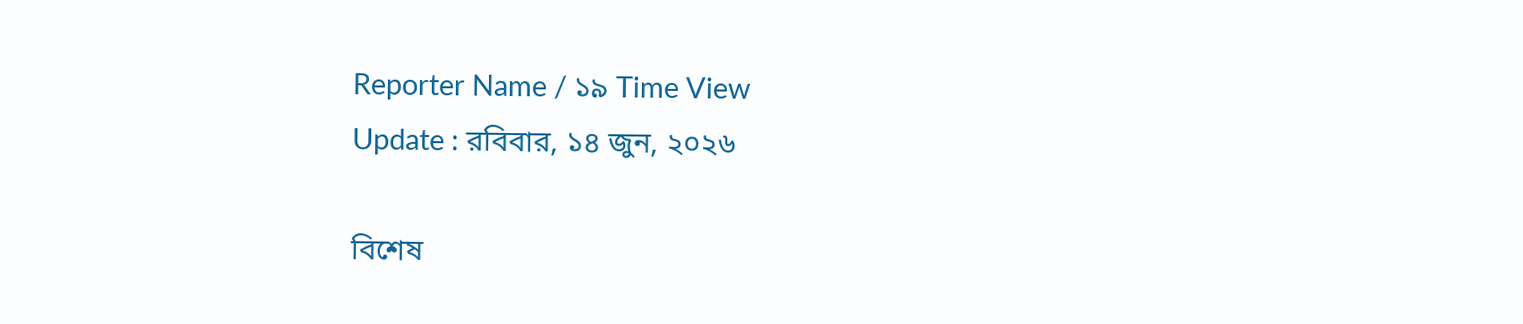Reporter Name / ১৯ Time View
Update : রবিবার, ১৪ জুন, ২০২৬

বিশেষ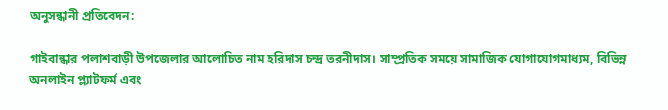অনুসন্ধানী প্রতিবেদন:

গাইবান্ধার পলাশবাড়ী উপজেলার আলোচিত নাম হরিদাস চন্দ্র তরনীদাস। সাম্প্রতিক সময়ে সামাজিক যোগাযোগমাধ্যম, বিভিন্ন অনলাইন প্ল্যাটফর্ম এবং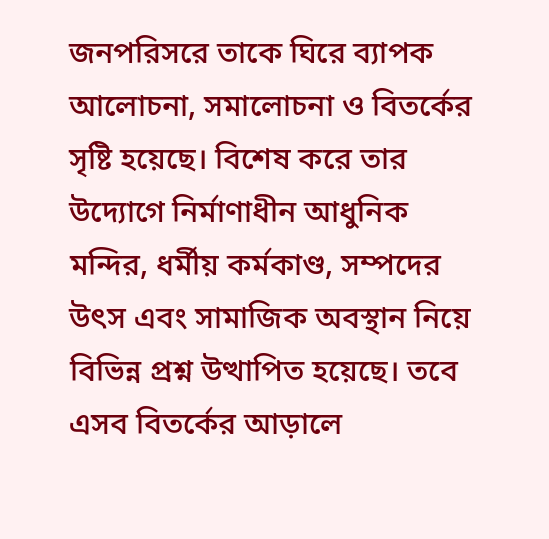জনপরিসরে তাকে ঘিরে ব্যাপক আলোচনা, সমালোচনা ও বিতর্কের সৃষ্টি হয়েছে। বিশেষ করে তার উদ্যোগে নির্মাণাধীন আধুনিক মন্দির, ধর্মীয় কর্মকাণ্ড, সম্পদের উৎস এবং সামাজিক অবস্থান নিয়ে বিভিন্ন প্রশ্ন উত্থাপিত হয়েছে। তবে এসব বিতর্কের আড়ালে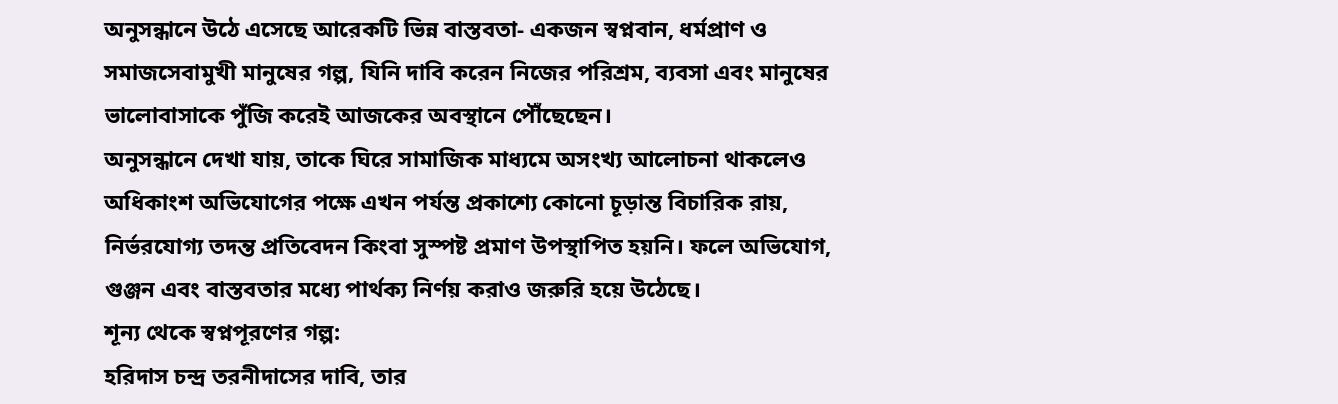অনুসন্ধানে উঠে এসেছে আরেকটি ভিন্ন বাস্তবতা- একজন স্বপ্নবান, ধর্মপ্রাণ ও সমাজসেবামুখী মানুষের গল্প, যিনি দাবি করেন নিজের পরিশ্রম, ব্যবসা এবং মানুষের ভালোবাসাকে পুঁজি করেই আজকের অবস্থানে পৌঁছেছেন।
অনুসন্ধানে দেখা যায়, তাকে ঘিরে সামাজিক মাধ্যমে অসংখ্য আলোচনা থাকলেও অধিকাংশ অভিযোগের পক্ষে এখন পর্যন্ত প্রকাশ্যে কোনো চূড়ান্ত বিচারিক রায়, নির্ভরযোগ্য তদন্ত প্রতিবেদন কিংবা সুস্পষ্ট প্রমাণ উপস্থাপিত হয়নি। ফলে অভিযোগ, গুঞ্জন এবং বাস্তবতার মধ্যে পার্থক্য নির্ণয় করাও জরুরি হয়ে উঠেছে।
শূন্য থেকে স্বপ্নপূরণের গল্প:
হরিদাস চন্দ্র তরনীদাসের দাবি, তার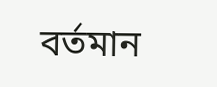বর্তমান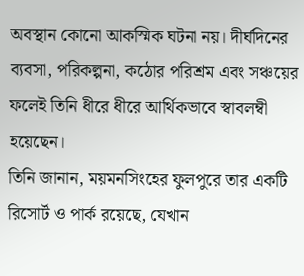অবস্থান কোনো আকস্মিক ঘটনা নয়। দীর্ঘদিনের ব্যবসা, পরিকল্পনা, কঠোর পরিশ্রম এবং সঞ্চয়ের ফলেই তিনি ধীরে ধীরে আর্থিকভাবে স্বাবলম্বী হয়েছেন।
তিনি জানান, ময়মনসিংহের ফুলপুরে তার একটি রিসোর্ট ও পার্ক রয়েছে, যেখান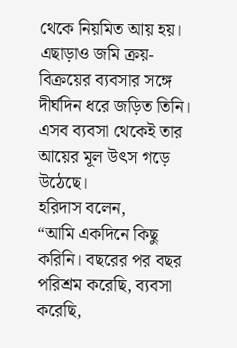থেকে নিয়মিত আয় হয়। এছাড়াও জমি ক্রয়-বিক্রয়ের ব্যবসার সঙ্গে দীর্ঘদিন ধরে জড়িত তিনি। এসব ব্যবসা থেকেই তার আয়ের মূল উৎস গড়ে উঠেছে।
হরিদাস বলেন,
“আমি একদিনে কিছু করিনি। বছরের পর বছর পরিশ্রম করেছি, ব্যবসা করেছি,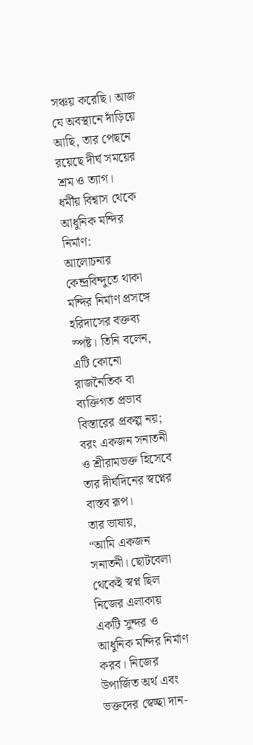সঞ্চয় করেছি। আজ যে অবস্থানে দাঁড়িয়ে আছি, তার পেছনে রয়েছে দীর্ঘ সময়ের শ্রম ও ত্যাগ।
ধর্মীয় বিশ্বাস থেকে আধুনিক মন্দির নির্মাণ:
আলোচনার কেন্দ্রবিন্দুতে থাকা মন্দির নির্মাণ প্রসঙ্গে হরিদাসের বক্তব্য স্পষ্ট। তিনি বলেন, এটি কোনো রাজনৈতিক বা ব্যক্তিগত প্রভাব বিস্তারের প্রকল্প নয়; বরং একজন সনাতনী ও শ্রীরামভক্ত হিসেবে তার দীর্ঘদিনের স্বপ্নের বাস্তব রূপ।
তার ভাষায়,
“আমি একজন সনাতনী। ছোটবেলা থেকেই স্বপ্ন ছিল নিজের এলাকায় একটি সুন্দর ও আধুনিক মন্দির নির্মাণ করব। নিজের উপার্জিত অর্থ এবং ভক্তদের স্বেচ্ছা দান-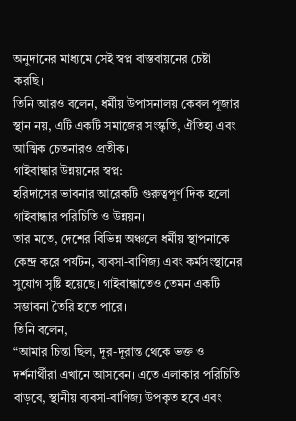অনুদানের মাধ্যমে সেই স্বপ্ন বাস্তবায়নের চেষ্টা করছি।
তিনি আরও বলেন, ধর্মীয় উপাসনালয় কেবল পূজার স্থান নয়, এটি একটি সমাজের সংস্কৃতি, ঐতিহ্য এবং আত্মিক চেতনারও প্রতীক।
গাইবান্ধার উন্নয়নের স্বপ্ন:
হরিদাসের ভাবনার আরেকটি গুরুত্বপূর্ণ দিক হলো গাইবান্ধার পরিচিতি ও উন্নয়ন।
তার মতে, দেশের বিভিন্ন অঞ্চলে ধর্মীয় স্থাপনাকে কেন্দ্র করে পর্যটন, ব্যবসা-বাণিজ্য এবং কর্মসংস্থানের সুযোগ সৃষ্টি হয়েছে। গাইবান্ধাতেও তেমন একটি সম্ভাবনা তৈরি হতে পারে।
তিনি বলেন,
“আমার চিন্তা ছিল, দূর-দূরান্ত থেকে ভক্ত ও দর্শনার্থীরা এখানে আসবেন। এতে এলাকার পরিচিতি বাড়বে, স্থানীয় ব্যবসা-বাণিজ্য উপকৃত হবে এবং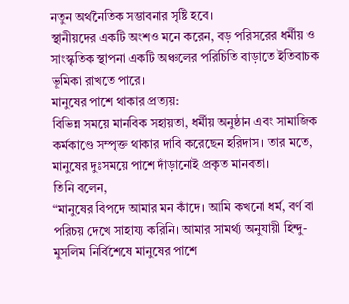নতুন অর্থনৈতিক সম্ভাবনার সৃষ্টি হবে।
স্থানীয়দের একটি অংশও মনে করেন, বড় পরিসরের ধর্মীয় ও সাংস্কৃতিক স্থাপনা একটি অঞ্চলের পরিচিতি বাড়াতে ইতিবাচক ভূমিকা রাখতে পারে।
মানুষের পাশে থাকার প্রত্যয়:
বিভিন্ন সময়ে মানবিক সহায়তা, ধর্মীয় অনুষ্ঠান এবং সামাজিক কর্মকাণ্ডে সম্পৃক্ত থাকার দাবি করেছেন হরিদাস। তার মতে, মানুষের দুঃসময়ে পাশে দাঁড়ানোই প্রকৃত মানবতা।
তিনি বলেন,
“মানুষের বিপদে আমার মন কাঁদে। আমি কখনো ধর্ম, বর্ণ বা পরিচয় দেখে সাহায্য করিনি। আমার সামর্থ্য অনুযায়ী হিন্দু-মুসলিম নির্বিশেষে মানুষের পাশে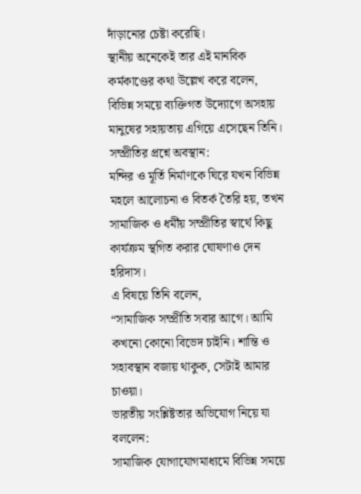দাঁড়ানোর চেষ্টা করেছি।
স্থানীয় অনেকেই তার এই মানবিক কর্মকাণ্ডের কথা উল্লেখ করে বলেন, বিভিন্ন সময়ে ব্যক্তিগত উদ্যোগে অসহায় মানুষের সহায়তায় এগিয়ে এসেছেন তিনি।
সম্প্রীতির প্রশ্নে অবস্থান:
মন্দির ও মূর্তি নির্মাণকে ঘিরে যখন বিভিন্ন মহলে আলোচনা ও বিতর্ক তৈরি হয়, তখন সামাজিক ও ধর্মীয় সম্প্রীতির স্বার্থে কিছু কার্যক্রম স্থগিত করার ঘোষণাও দেন হরিদাস।
এ বিষয়ে তিনি বলেন,
“সামাজিক সম্প্রীতি সবার আগে। আমি কখনো কোনো বিভেদ চাইনি। শান্তি ও সহাবস্থান বজায় থাকুক, সেটাই আমার চাওয়া।
ভারতীয় সংশ্লিষ্টতার অভিযোগ নিয়ে যা বললেন:
সামাজিক যোগাযোগমাধ্যমে বিভিন্ন সময়ে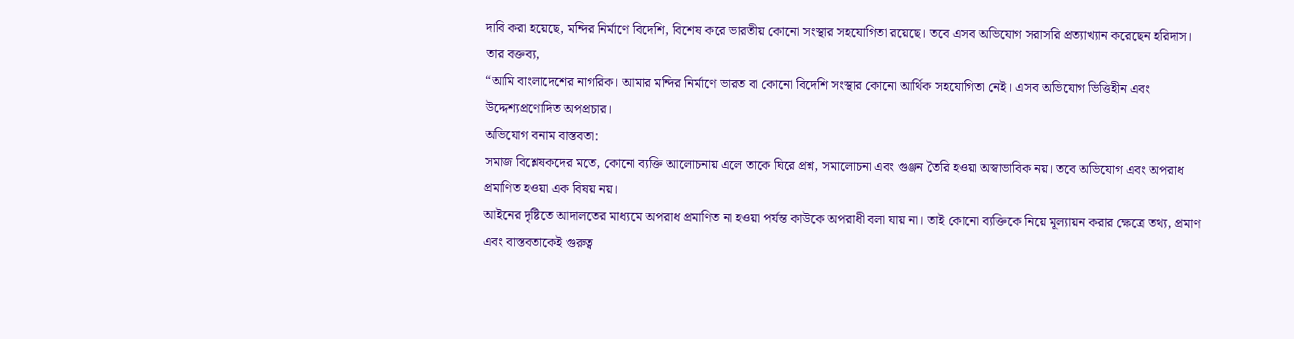দাবি করা হয়েছে, মন্দির নির্মাণে বিদেশি, বিশেষ করে ভারতীয় কোনো সংস্থার সহযোগিতা রয়েছে। তবে এসব অভিযোগ সরাসরি প্রত্যাখ্যান করেছেন হরিদাস।
তার বক্তব্য,
“আমি বাংলাদেশের নাগরিক। আমার মন্দির নির্মাণে ভারত বা কোনো বিদেশি সংস্থার কোনো আর্থিক সহযোগিতা নেই। এসব অভিযোগ ভিত্তিহীন এবং উদ্দেশ্যপ্রণোদিত অপপ্রচার।
অভিযোগ বনাম বাস্তবতা:
সমাজ বিশ্লেষকদের মতে, কোনো ব্যক্তি আলোচনায় এলে তাকে ঘিরে প্রশ্ন, সমালোচনা এবং গুঞ্জন তৈরি হওয়া অস্বাভাবিক নয়। তবে অভিযোগ এবং অপরাধ প্রমাণিত হওয়া এক বিষয় নয়।
আইনের দৃষ্টিতে আদালতের মাধ্যমে অপরাধ প্রমাণিত না হওয়া পর্যন্ত কাউকে অপরাধী বলা যায় না। তাই কোনো ব্যক্তিকে নিয়ে মূল্যায়ন করার ক্ষেত্রে তথ্য, প্রমাণ এবং বাস্তবতাকেই গুরুত্ব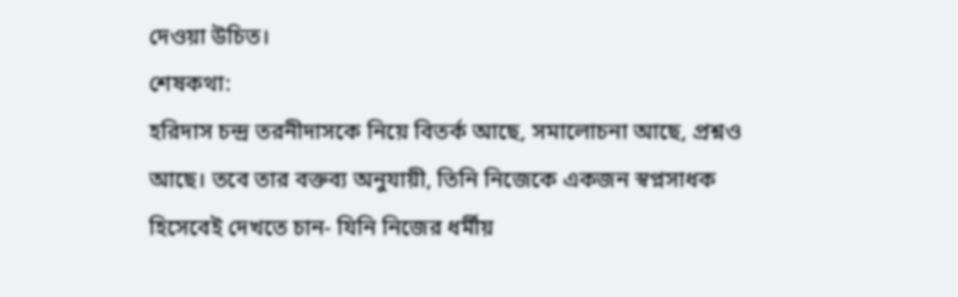দেওয়া উচিত।
শেষকথা:
হরিদাস চন্দ্র তরনীদাসকে নিয়ে বিতর্ক আছে, সমালোচনা আছে, প্রশ্নও আছে। তবে তার বক্তব্য অনুযায়ী, তিনি নিজেকে একজন স্বপ্নসাধক হিসেবেই দেখতে চান- যিনি নিজের ধর্মীয়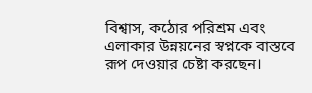বিশ্বাস, কঠোর পরিশ্রম এবং এলাকার উন্নয়নের স্বপ্নকে বাস্তবে রূপ দেওয়ার চেষ্টা করছেন।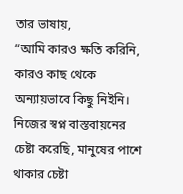তার ভাষায়,
“আমি কারও ক্ষতি করিনি, কারও কাছ থেকে অন্যায়ভাবে কিছু নিইনি। নিজের স্বপ্ন বাস্তবায়নের চেষ্টা করেছি, মানুষের পাশে থাকার চেষ্টা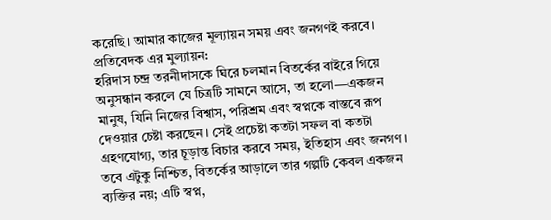করেছি। আমার কাজের মূল্যায়ন সময় এবং জনগণই করবে।
প্রতিবেদক এর মুল্যায়ন:
হরিদাস চন্দ্র তরনীদাসকে ঘিরে চলমান বিতর্কের বাইরে গিয়ে অনুসন্ধান করলে যে চিত্রটি সামনে আসে, তা হলো—একজন মানুষ, যিনি নিজের বিশ্বাস, পরিশ্রম এবং স্বপ্নকে বাস্তবে রূপ দেওয়ার চেষ্টা করছেন। সেই প্রচেষ্টা কতটা সফল বা কতটা গ্রহণযোগ্য, তার চূড়ান্ত বিচার করবে সময়, ইতিহাস এবং জনগণ। তবে এটুকু নিশ্চিত, বিতর্কের আড়ালে তার গল্পটি কেবল একজন ব্যক্তির নয়; এটি স্বপ্ন,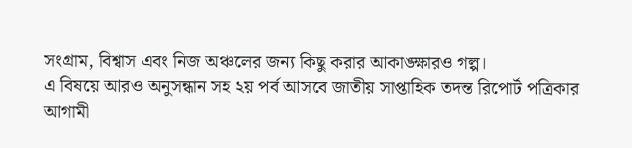সংগ্রাম, বিশ্বাস এবং নিজ অঞ্চলের জন্য কিছু করার আকাঙ্ক্ষারও গল্প।
এ বিষয়ে আরও অনুসন্ধান সহ ২য় পর্ব আসবে জাতীয় সাপ্তাহিক তদন্ত রিপোর্ট পত্রিকার আগামী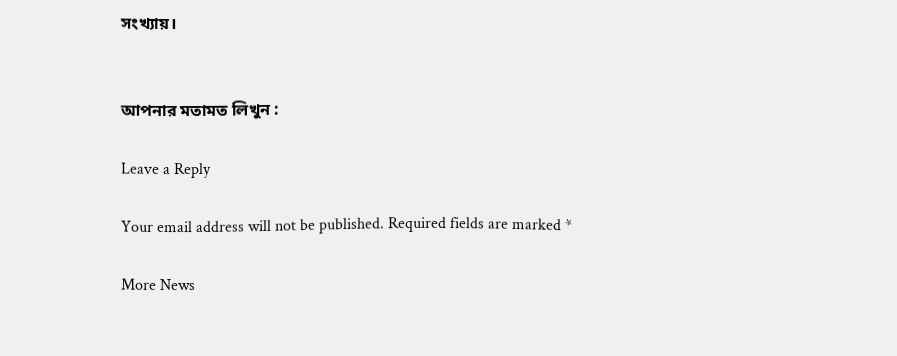সংখ্যায়।


আপনার মতামত লিখুন :

Leave a Reply

Your email address will not be published. Required fields are marked *

More News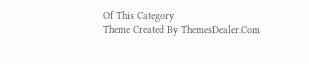Of This Category
Theme Created By ThemesDealer.Com